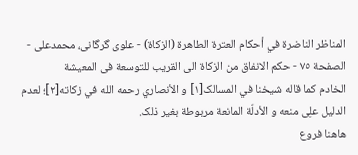المناظر الناضرة في أحکام العترة الطاهرة (الزکاة) - علوی گرگانی، محمدعلی - الصفحة ٧٥ - حکم الانفاق من الزکاة الی القريب للتوسعة فی المعيشة
الخادم کما قاله شيخنا في المسالک[١] و الأنصاري رحمه الله في زکاته[٢]؛ لعدم الدليل علِی منعه و الأدلّة المانعة مربوطة بغير ذلک.
هاهنا فروع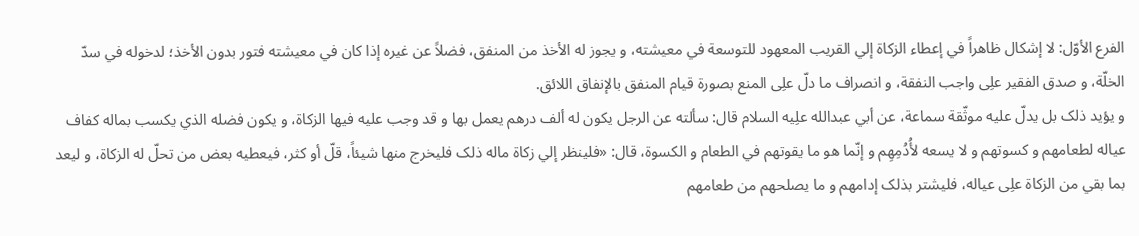الفرع الأوّل: لا إشکال ظاهراً في إعطاء الزکاة إلي القريب المعهود للتوسعة في معيشته، و يجوز له الأخذ من المنفق، فضلاً عن غيره إذا کان في معيشته فتور بدون الأخذ؛ لدخوله في سدّ الخلّة، و صدق الفقير علِی واجب النفقة، و انصراف ما دلّ علِی المنع بصورة قيام المنفق بالإنفاق اللائق.
و يؤيد ذلک بل يدلّ عليه موثّقة سماعة، عن أبي عبدالله علِیه السلام قال: سألته عن الرجل يکون له ألف درهم يعمل بها و قد وجب عليه فيها الزکاة، و يکون فضله الذي يکسب بماله کفاف عياله لطعامهم و کسوتهم و لا يسعه لأُدُمِهِم و إنّما هو ما يقوتهم في الطعام و الکسوة، قال: «فلينظر إلي زکاة ماله ذلک فليخرج منها شيئاً، قلّ أو کثر، فيعطيه بعض من تحلّ له الزکاة، و ليعد بما بقي من الزکاة علِی عياله، فليشتر بذلک إدامهم و ما يصلحهم من طعامهم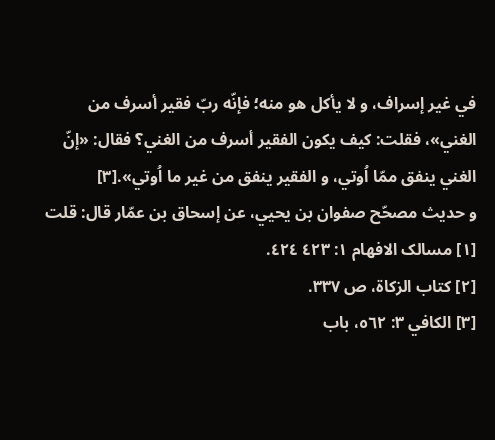في غير إسراف، و لا يأکل هو منه؛ فإنّه ربّ فقير أسرف من الغني»، فقلت: کيف يکون الفقير أسرف من الغني؟ فقال: «إنّ الغني ينفق ممّا اُوتي، و الفقير ينفق من غير ما اُوتي».[٣]
و حديث مصحّح صفوان بن يحيي، عن إسحاق بن عمّار قال: قلت
[١] مسالک الافهام ١: ٤٢٣ ٤٢٤.
[٢] کتاب الزکاة، ص ٣٣٧.
[٣] الکافي ٣: ٥٦٢، باب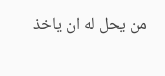من يحل له ان ياخذ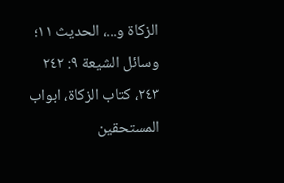الزکاة و...، الحديث ١١؛ وسائل الشيعة ٩: ٢٤٢ ٢٤٣، کتاب الزکاة، ابواب المستحقين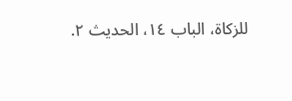للزکاة، الباب ١٤، الحديث ٢.